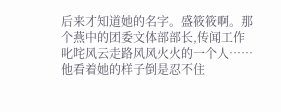后来才知道她的名字。盛筱筱啊。那个燕中的团委文体部部长,传闻工作叱咤风云走路风风火火的一个人……他看着她的样子倒是忍不住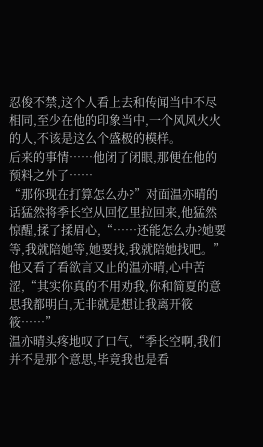忍俊不禁,这个人看上去和传闻当中不尽相同,至少在他的印象当中,一个风风火火的人,不该是这么个盛极的模样。
后来的事情……他闭了闭眼,那便在他的预料之外了……
“那你现在打算怎么办?”对面温亦晴的话猛然将季长空从回忆里拉回来,他猛然惊醒,揉了揉眉心,“……还能怎么办?她要等,我就陪她等,她要找,我就陪她找吧。”他又看了看欲言又止的温亦晴,心中苦涩,“其实你真的不用劝我,你和简夏的意思我都明白,无非就是想让我离开筱筱……”
温亦晴头疼地叹了口气,“季长空啊,我们并不是那个意思,毕竟我也是看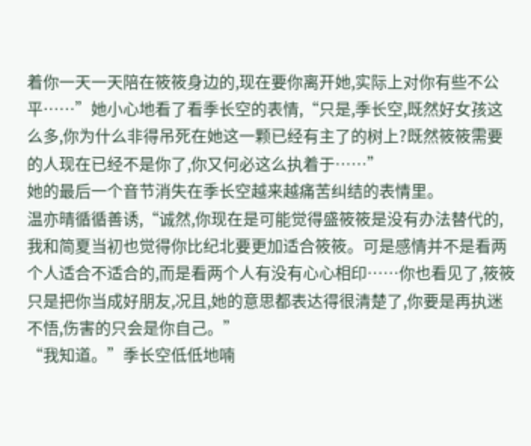着你一天一天陪在筱筱身边的,现在要你离开她,实际上对你有些不公平……”她小心地看了看季长空的表情,“只是,季长空,既然好女孩这么多,你为什么非得吊死在她这一颗已经有主了的树上?既然筱筱需要的人现在已经不是你了,你又何必这么执着于……”
她的最后一个音节消失在季长空越来越痛苦纠结的表情里。
温亦晴循循善诱,“诚然,你现在是可能觉得盛筱筱是没有办法替代的,我和简夏当初也觉得你比纪北要更加适合筱筱。可是感情并不是看两个人适合不适合的,而是看两个人有没有心心相印……你也看见了,筱筱只是把你当成好朋友,况且,她的意思都表达得很清楚了,你要是再执迷不悟,伤害的只会是你自己。”
“我知道。”季长空低低地喃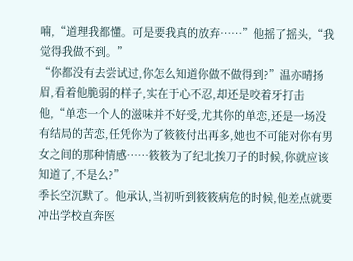喃,“道理我都懂。可是要我真的放弃……”他摇了摇头,“我觉得我做不到。”
“你都没有去尝试过,你怎么知道你做不做得到?”温亦晴扬眉,看着他脆弱的样子,实在于心不忍,却还是咬着牙打击他,“单恋一个人的滋味并不好受,尤其你的单恋,还是一场没有结局的苦恋,任凭你为了筱筱付出再多,她也不可能对你有男女之间的那种情感……筱筱为了纪北挨刀子的时候,你就应该知道了,不是么?”
季长空沉默了。他承认,当初听到筱筱病危的时候,他差点就要冲出学校直奔医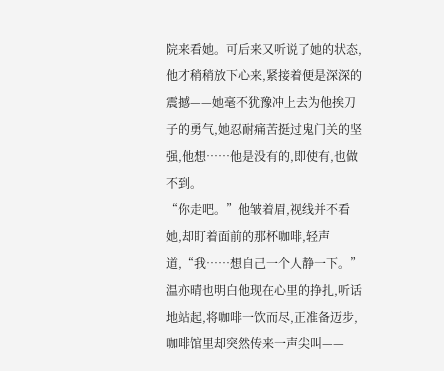院来看她。可后来又听说了她的状态,他才稍稍放下心来,紧接着便是深深的震撼——她毫不犹豫冲上去为他挨刀子的勇气,她忍耐痛苦挺过鬼门关的坚强,他想……他是没有的,即使有,也做不到。
“你走吧。”他皱着眉,视线并不看她,却盯着面前的那杯咖啡,轻声道,“我……想自己一个人静一下。”
温亦晴也明白他现在心里的挣扎,听话地站起,将咖啡一饮而尽,正准备迈步,咖啡馆里却突然传来一声尖叫——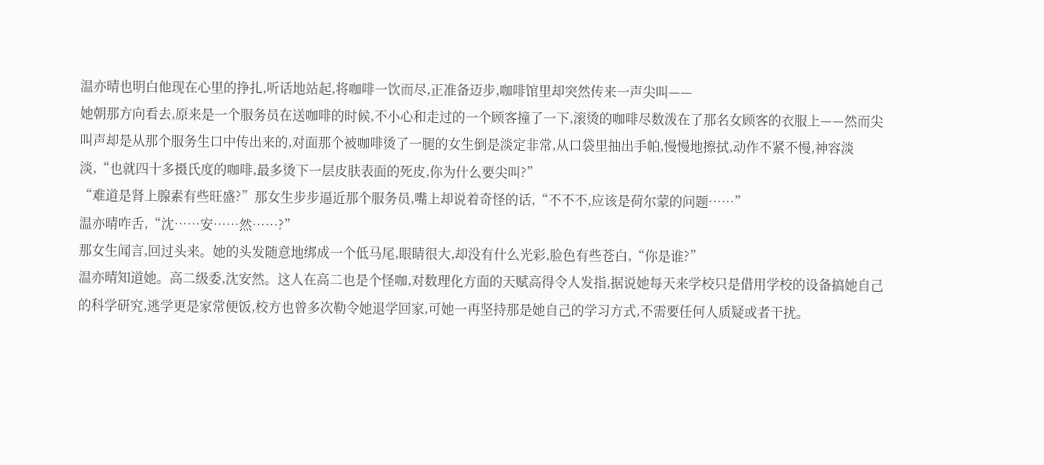温亦晴也明白他现在心里的挣扎,听话地站起,将咖啡一饮而尽,正准备迈步,咖啡馆里却突然传来一声尖叫——
她朝那方向看去,原来是一个服务员在送咖啡的时候,不小心和走过的一个顾客撞了一下,滚烫的咖啡尽数泼在了那名女顾客的衣服上——然而尖叫声却是从那个服务生口中传出来的,对面那个被咖啡烫了一腿的女生倒是淡定非常,从口袋里抽出手帕,慢慢地擦拭,动作不紧不慢,神容淡淡,“也就四十多摄氏度的咖啡,最多烫下一层皮肤表面的死皮,你为什么要尖叫?”
“难道是肾上腺素有些旺盛?”那女生步步逼近那个服务员,嘴上却说着奇怪的话,“不不不,应该是荷尔蒙的问题……”
温亦晴咋舌,“沈……安……然……?”
那女生闻言,回过头来。她的头发随意地绑成一个低马尾,眼睛很大,却没有什么光彩,脸色有些苍白,“你是谁?”
温亦晴知道她。高二级委,沈安然。这人在高二也是个怪咖,对数理化方面的天赋高得令人发指,据说她每天来学校只是借用学校的设备搞她自己的科学研究,逃学更是家常便饭,校方也曾多次勒令她退学回家,可她一再坚持那是她自己的学习方式,不需要任何人质疑或者干扰。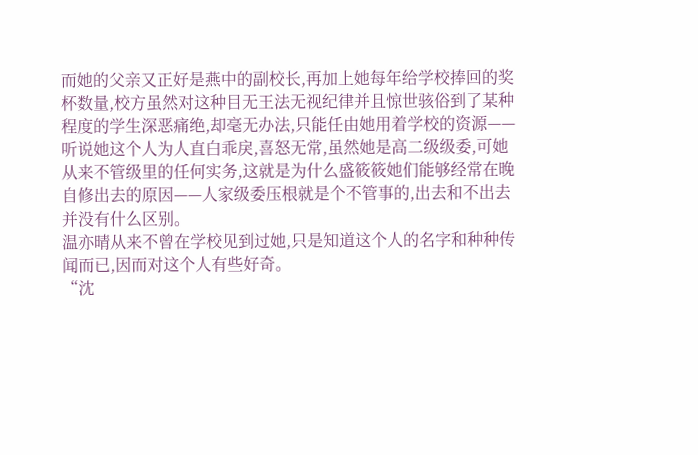而她的父亲又正好是燕中的副校长,再加上她每年给学校捧回的奖杯数量,校方虽然对这种目无王法无视纪律并且惊世骇俗到了某种程度的学生深恶痛绝,却毫无办法,只能任由她用着学校的资源——
听说她这个人为人直白乖戾,喜怒无常,虽然她是高二级级委,可她从来不管级里的任何实务,这就是为什么盛筱筱她们能够经常在晚自修出去的原因——人家级委压根就是个不管事的,出去和不出去并没有什么区别。
温亦晴从来不曾在学校见到过她,只是知道这个人的名字和种种传闻而已,因而对这个人有些好奇。
“沈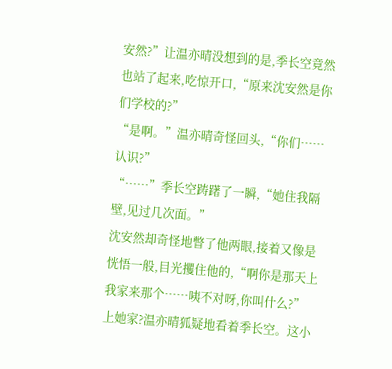安然?”让温亦晴没想到的是,季长空竟然也站了起来,吃惊开口,“原来沈安然是你们学校的?”
“是啊。”温亦晴奇怪回头,“你们……认识?”
“……”季长空踌躇了一瞬,“她住我隔壁,见过几次面。”
沈安然却奇怪地瞥了他两眼,接着又像是恍悟一般,目光攫住他的,“啊你是那天上我家来那个……咦不对呀,你叫什么?”
上她家?温亦晴狐疑地看着季长空。这小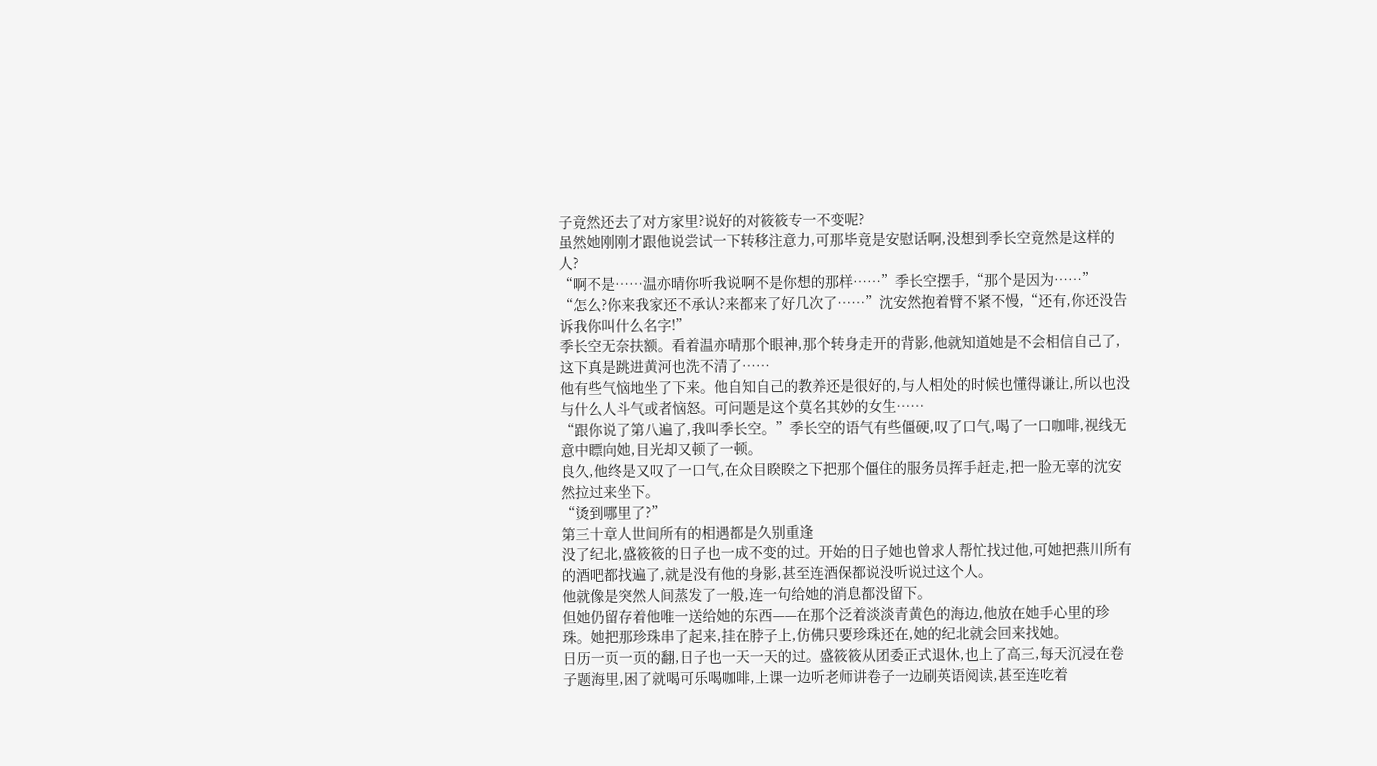子竟然还去了对方家里?说好的对筱筱专一不变呢?
虽然她刚刚才跟他说尝试一下转移注意力,可那毕竟是安慰话啊,没想到季长空竟然是这样的人?
“啊不是……温亦晴你听我说啊不是你想的那样……”季长空摆手,“那个是因为……”
“怎么?你来我家还不承认?来都来了好几次了……”沈安然抱着臂不紧不慢,“还有,你还没告诉我你叫什么名字!”
季长空无奈扶额。看着温亦晴那个眼神,那个转身走开的背影,他就知道她是不会相信自己了,这下真是跳进黄河也洗不清了……
他有些气恼地坐了下来。他自知自己的教养还是很好的,与人相处的时候也懂得谦让,所以也没与什么人斗气或者恼怒。可问题是这个莫名其妙的女生……
“跟你说了第八遍了,我叫季长空。”季长空的语气有些僵硬,叹了口气,喝了一口咖啡,视线无意中瞟向她,目光却又顿了一顿。
良久,他终是又叹了一口气,在众目睽睽之下把那个僵住的服务员挥手赶走,把一脸无辜的沈安然拉过来坐下。
“烫到哪里了?”
第三十章人世间所有的相遇都是久别重逢
没了纪北,盛筱筱的日子也一成不变的过。开始的日子她也曾求人帮忙找过他,可她把燕川所有的酒吧都找遍了,就是没有他的身影,甚至连酒保都说没听说过这个人。
他就像是突然人间蒸发了一般,连一句给她的消息都没留下。
但她仍留存着他唯一送给她的东西——在那个泛着淡淡青黄色的海边,他放在她手心里的珍珠。她把那珍珠串了起来,挂在脖子上,仿佛只要珍珠还在,她的纪北就会回来找她。
日历一页一页的翻,日子也一天一天的过。盛筱筱从团委正式退休,也上了高三,每天沉浸在卷子题海里,困了就喝可乐喝咖啡,上课一边听老师讲卷子一边刷英语阅读,甚至连吃着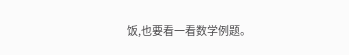饭,也要看一看数学例题。